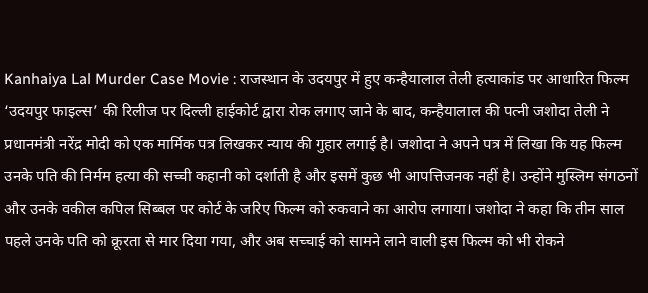Kanhaiya Lal Murder Case Movie : राजस्थान के उदयपुर में हुए कन्हैयालाल तेली हत्याकांड पर आधारित फिल्म ‘उदयपुर फाइल्स’ की रिलीज पर दिल्ली हाईकोर्ट द्वारा रोक लगाए जाने के बाद, कन्हैयालाल की पत्नी जशोदा तेली ने प्रधानमंत्री नरेंद्र मोदी को एक मार्मिक पत्र लिखकर न्याय की गुहार लगाई है। जशोदा ने अपने पत्र में लिखा कि यह फिल्म उनके पति की निर्मम हत्या की सच्ची कहानी को दर्शाती है और इसमें कुछ भी आपत्तिजनक नहीं है। उन्होंने मुस्लिम संगठनों और उनके वकील कपिल सिब्बल पर कोर्ट के जरिए फिल्म को रुकवाने का आरोप लगाया। जशोदा ने कहा कि तीन साल पहले उनके पति को क्रूरता से मार दिया गया, और अब सच्चाई को सामने लाने वाली इस फिल्म को भी रोकने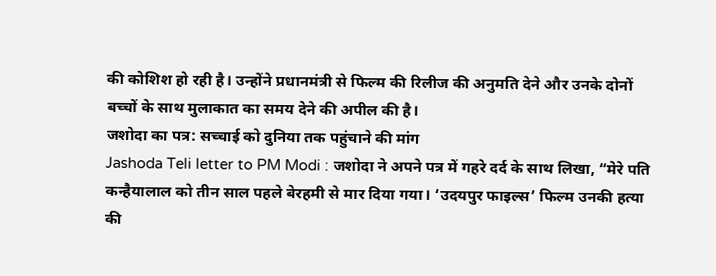की कोशिश हो रही है। उन्होंने प्रधानमंत्री से फिल्म की रिलीज की अनुमति देने और उनके दोनों बच्चों के साथ मुलाकात का समय देने की अपील की है।
जशोदा का पत्र: सच्चाई को दुनिया तक पहुंचाने की मांग
Jashoda Teli letter to PM Modi : जशोदा ने अपने पत्र में गहरे दर्द के साथ लिखा, “मेरे पति कन्हैयालाल को तीन साल पहले बेरहमी से मार दिया गया। ‘उदयपुर फाइल्स’ फिल्म उनकी हत्या की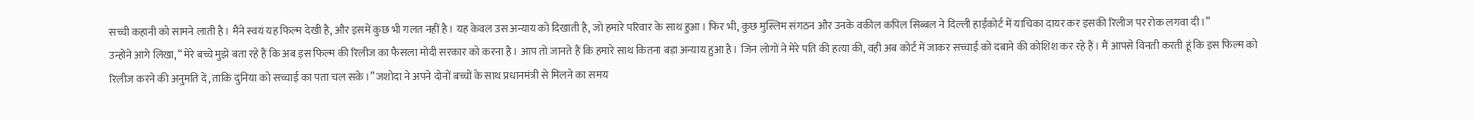सच्ची कहानी को सामने लाती है। मैंने स्वयं यह फिल्म देखी है, और इसमें कुछ भी गलत नहीं है। यह केवल उस अन्याय को दिखाती है, जो हमारे परिवार के साथ हुआ। फिर भी, कुछ मुस्लिम संगठन और उनके वकील कपिल सिब्बल ने दिल्ली हाईकोर्ट में याचिका दायर कर इसकी रिलीज पर रोक लगवा दी।”
उन्होंने आगे लिखा, “मेरे बच्चे मुझे बता रहे हैं कि अब इस फिल्म की रिलीज का फैसला मोदी सरकार को करना है। आप तो जानते हैं कि हमारे साथ कितना बड़ा अन्याय हुआ है। जिन लोगों ने मेरे पति की हत्या की, वही अब कोर्ट में जाकर सच्चाई को दबाने की कोशिश कर रहे हैं। मैं आपसे विनती करती हूं कि इस फिल्म को रिलीज करने की अनुमति दें, ताकि दुनिया को सच्चाई का पता चल सके।” जशोदा ने अपने दोनों बच्चों के साथ प्रधानमंत्री से मिलने का समय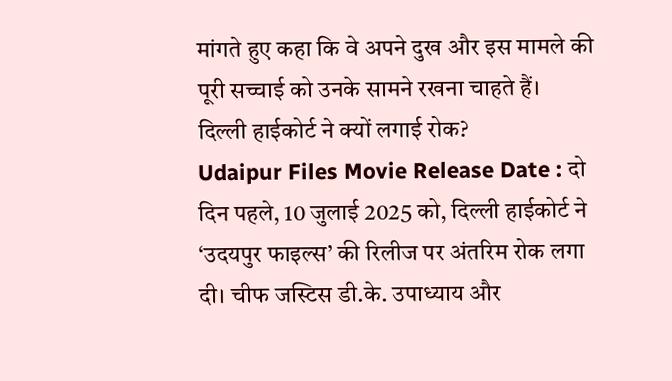मांगते हुए कहा कि वे अपने दुख और इस मामले की पूरी सच्चाई को उनके सामने रखना चाहते हैं।
दिल्ली हाईकोर्ट ने क्यों लगाई रोक?
Udaipur Files Movie Release Date : दो दिन पहले, 10 जुलाई 2025 को, दिल्ली हाईकोर्ट ने ‘उदयपुर फाइल्स’ की रिलीज पर अंतरिम रोक लगा दी। चीफ जस्टिस डी.के. उपाध्याय और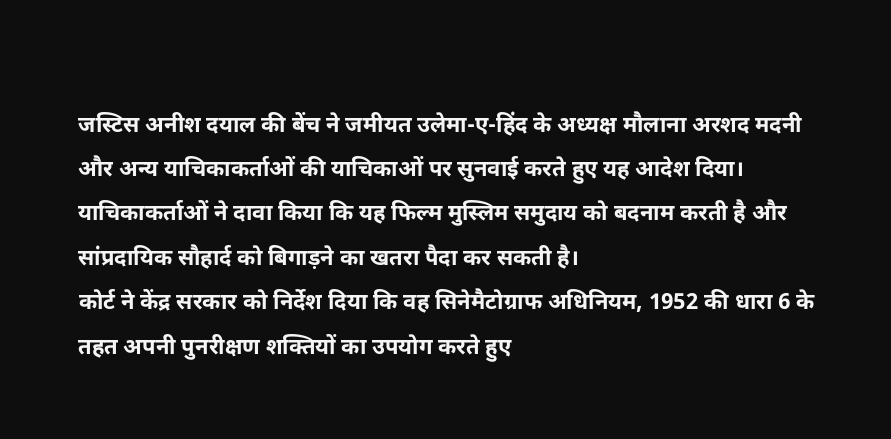जस्टिस अनीश दयाल की बेंच ने जमीयत उलेमा-ए-हिंद के अध्यक्ष मौलाना अरशद मदनी और अन्य याचिकाकर्ताओं की याचिकाओं पर सुनवाई करते हुए यह आदेश दिया। याचिकाकर्ताओं ने दावा किया कि यह फिल्म मुस्लिम समुदाय को बदनाम करती है और सांप्रदायिक सौहार्द को बिगाड़ने का खतरा पैदा कर सकती है।
कोर्ट ने केंद्र सरकार को निर्देश दिया कि वह सिनेमैटोग्राफ अधिनियम, 1952 की धारा 6 के तहत अपनी पुनरीक्षण शक्तियों का उपयोग करते हुए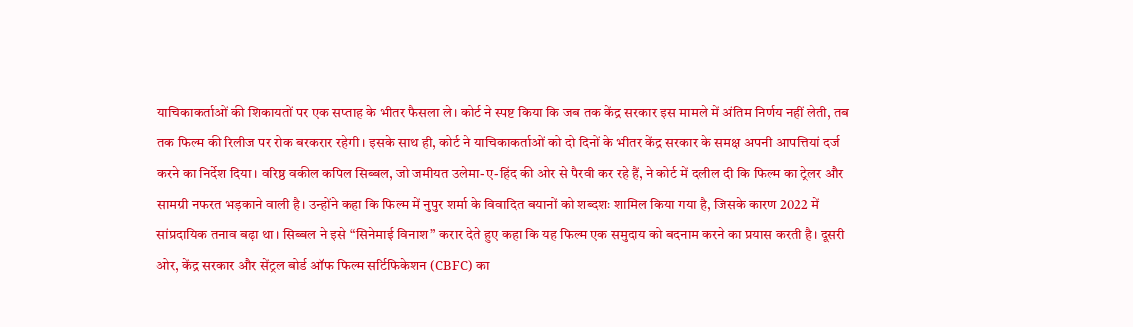याचिकाकर्ताओं की शिकायतों पर एक सप्ताह के भीतर फैसला ले। कोर्ट ने स्पष्ट किया कि जब तक केंद्र सरकार इस मामले में अंतिम निर्णय नहीं लेती, तब तक फिल्म की रिलीज पर रोक बरकरार रहेगी। इसके साथ ही, कोर्ट ने याचिकाकर्ताओं को दो दिनों के भीतर केंद्र सरकार के समक्ष अपनी आपत्तियां दर्ज करने का निर्देश दिया। वरिष्ठ वकील कपिल सिब्बल, जो जमीयत उलेमा-ए-हिंद की ओर से पैरवी कर रहे हैं, ने कोर्ट में दलील दी कि फिल्म का ट्रेलर और सामग्री नफरत भड़काने वाली है। उन्होंने कहा कि फिल्म में नुपुर शर्मा के विवादित बयानों को शब्दशः शामिल किया गया है, जिसके कारण 2022 में सांप्रदायिक तनाव बढ़ा था। सिब्बल ने इसे “सिनेमाई विनाश” करार देते हुए कहा कि यह फिल्म एक समुदाय को बदनाम करने का प्रयास करती है। दूसरी ओर, केंद्र सरकार और सेंट्रल बोर्ड ऑफ फिल्म सर्टिफिकेशन (CBFC) का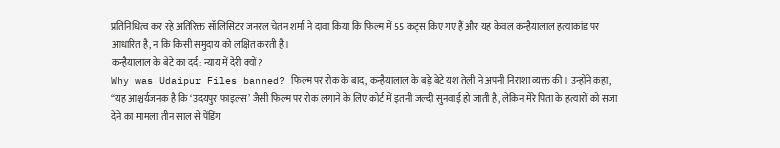प्रतिनिधित्व कर रहे अतिरिक्त सॉलिसिटर जनरल चेतन शर्मा ने दावा किया कि फिल्म में 55 कट्स किए गए हैं और यह केवल कन्हैयालाल हत्याकांड पर आधारित है, न कि किसी समुदाय को लक्षित करती है।
कन्हैयालाल के बेटे का दर्द: न्याय में देरी क्यों?
Why was Udaipur Files banned? फिल्म पर रोक के बाद, कन्हैयालाल के बड़े बेटे यश तेली ने अपनी निराशा व्यक्त की। उन्होंने कहा, “यह आश्चर्यजनक है कि ‘उदयपुर फाइल्स’ जैसी फिल्म पर रोक लगाने के लिए कोर्ट में इतनी जल्दी सुनवाई हो जाती है, लेकिन मेरे पिता के हत्यारों को सजा देने का मामला तीन साल से पेंडिंग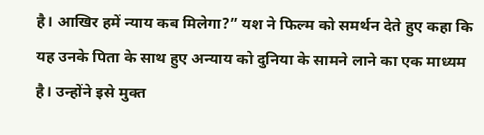है। आखिर हमें न्याय कब मिलेगा?” यश ने फिल्म को समर्थन देते हुए कहा कि यह उनके पिता के साथ हुए अन्याय को दुनिया के सामने लाने का एक माध्यम है। उन्होंने इसे मुक्त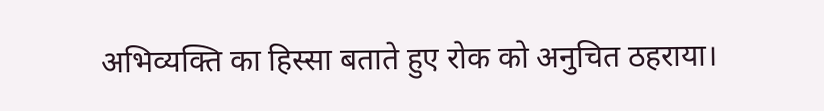अभिव्यक्ति का हिस्सा बताते हुए रोक को अनुचित ठहराया।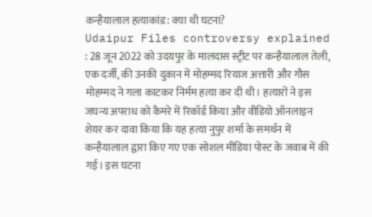कन्हैयालाल हत्याकांड: क्या थी घटना?
Udaipur Files controversy explained : 28 जून 2022 को उदयपुर के मालदास स्ट्रीट पर कन्हैयालाल तेली, एक दर्जी, की उनकी दुकान में मोहम्मद रियाज अत्तारी और गौस मोहम्मद ने गला काटकर निर्मम हत्या कर दी थी। हत्यारों ने इस जघन्य अपराध को कैमरे में रिकॉर्ड किया और वीडियो ऑनलाइन शेयर कर दावा किया कि यह हत्या नुपुर शर्मा के समर्थन में कन्हैयालाल द्वारा किए गए एक सोशल मीडिया पोस्ट के जवाब में की गई। इस घटना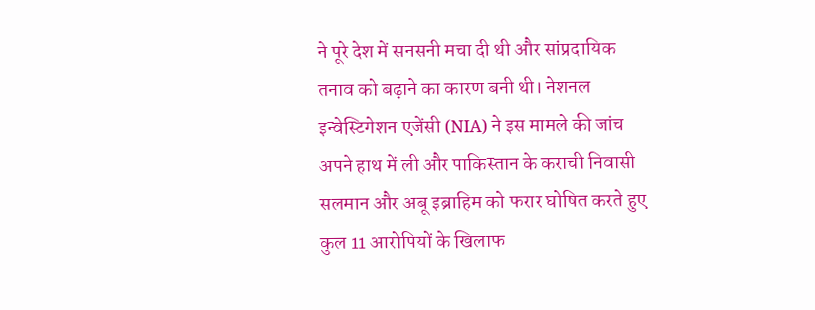ने पूरे देश में सनसनी मचा दी थी और सांप्रदायिक तनाव को बढ़ाने का कारण बनी थी। नेशनल इन्वेस्टिगेशन एजेंसी (NIA) ने इस मामले की जांच अपने हाथ में ली और पाकिस्तान के कराची निवासी सलमान और अबू इब्राहिम को फरार घोषित करते हुए कुल 11 आरोपियों के खिलाफ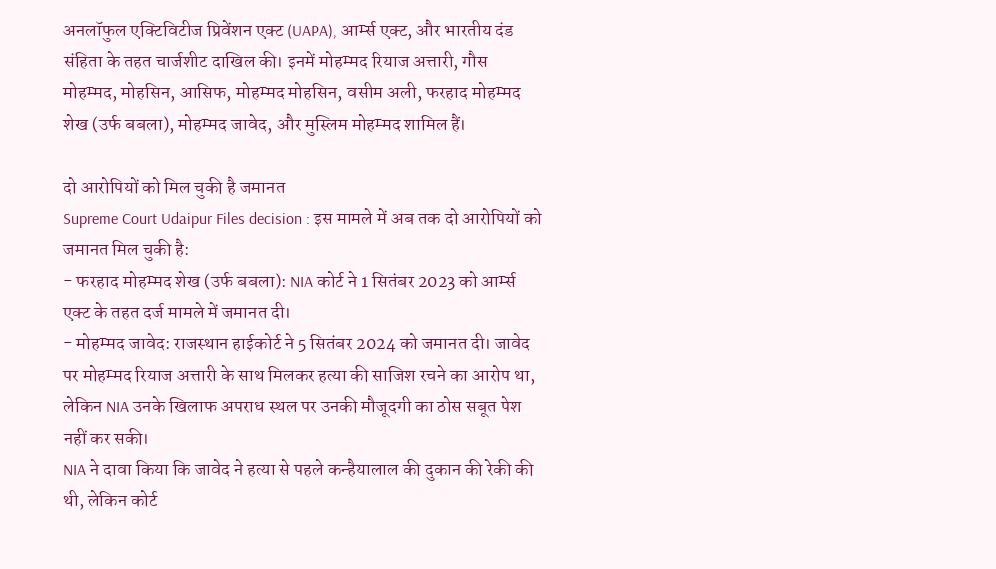अनलॉफुल एक्टिविटीज प्रिवेंशन एक्ट (UAPA), आर्म्स एक्ट, और भारतीय दंड संहिता के तहत चार्जशीट दाखिल की। इनमें मोहम्मद रियाज अत्तारी, गौस मोहम्मद, मोहसिन, आसिफ, मोहम्मद मोहसिन, वसीम अली, फरहाद मोहम्मद शेख (उर्फ बबला), मोहम्मद जावेद, और मुस्लिम मोहम्मद शामिल हैं।

दो आरोपियों को मिल चुकी है जमानत
Supreme Court Udaipur Files decision : इस मामले में अब तक दो आरोपियों को जमानत मिल चुकी है:
- फरहाद मोहम्मद शेख (उर्फ बबला): NIA कोर्ट ने 1 सितंबर 2023 को आर्म्स एक्ट के तहत दर्ज मामले में जमानत दी।
- मोहम्मद जावेद: राजस्थान हाईकोर्ट ने 5 सितंबर 2024 को जमानत दी। जावेद पर मोहम्मद रियाज अत्तारी के साथ मिलकर हत्या की साजिश रचने का आरोप था, लेकिन NIA उनके खिलाफ अपराध स्थल पर उनकी मौजूदगी का ठोस सबूत पेश नहीं कर सकी।
NIA ने दावा किया कि जावेद ने हत्या से पहले कन्हैयालाल की दुकान की रेकी की थी, लेकिन कोर्ट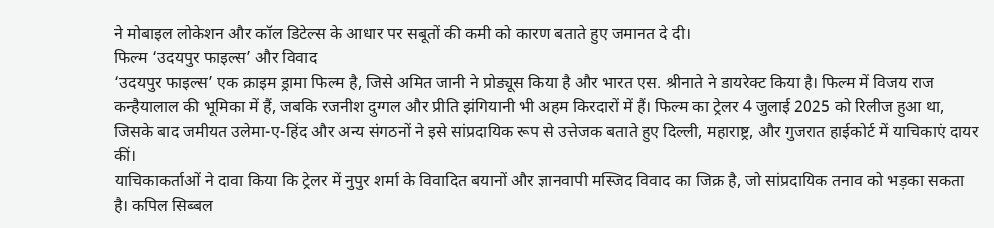ने मोबाइल लोकेशन और कॉल डिटेल्स के आधार पर सबूतों की कमी को कारण बताते हुए जमानत दे दी।
फिल्म ‘उदयपुर फाइल्स’ और विवाद
‘उदयपुर फाइल्स’ एक क्राइम ड्रामा फिल्म है, जिसे अमित जानी ने प्रोड्यूस किया है और भारत एस. श्रीनाते ने डायरेक्ट किया है। फिल्म में विजय राज कन्हैयालाल की भूमिका में हैं, जबकि रजनीश दुग्गल और प्रीति झंगियानी भी अहम किरदारों में हैं। फिल्म का ट्रेलर 4 जुलाई 2025 को रिलीज हुआ था, जिसके बाद जमीयत उलेमा-ए-हिंद और अन्य संगठनों ने इसे सांप्रदायिक रूप से उत्तेजक बताते हुए दिल्ली, महाराष्ट्र, और गुजरात हाईकोर्ट में याचिकाएं दायर कीं।
याचिकाकर्ताओं ने दावा किया कि ट्रेलर में नुपुर शर्मा के विवादित बयानों और ज्ञानवापी मस्जिद विवाद का जिक्र है, जो सांप्रदायिक तनाव को भड़का सकता है। कपिल सिब्बल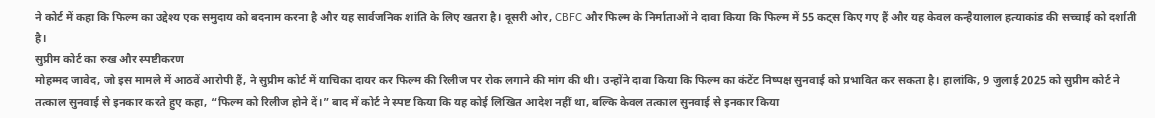ने कोर्ट में कहा कि फिल्म का उद्देश्य एक समुदाय को बदनाम करना है और यह सार्वजनिक शांति के लिए खतरा है। दूसरी ओर, CBFC और फिल्म के निर्माताओं ने दावा किया कि फिल्म में 55 कट्स किए गए हैं और यह केवल कन्हैयालाल हत्याकांड की सच्चाई को दर्शाती है।
सुप्रीम कोर्ट का रुख और स्पष्टीकरण
मोहम्मद जावेद, जो इस मामले में आठवें आरोपी हैं, ने सुप्रीम कोर्ट में याचिका दायर कर फिल्म की रिलीज पर रोक लगाने की मांग की थी। उन्होंने दावा किया कि फिल्म का कंटेंट निष्पक्ष सुनवाई को प्रभावित कर सकता है। हालांकि, 9 जुलाई 2025 को सुप्रीम कोर्ट ने तत्काल सुनवाई से इनकार करते हुए कहा, “फिल्म को रिलीज होने दें।” बाद में कोर्ट ने स्पष्ट किया कि यह कोई लिखित आदेश नहीं था, बल्कि केवल तत्काल सुनवाई से इनकार किया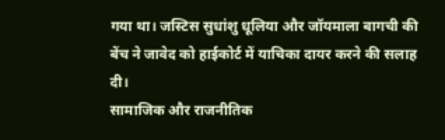गया था। जस्टिस सुधांशु धूलिया और जॉयमाला बागची की बेंच ने जावेद को हाईकोर्ट में याचिका दायर करने की सलाह दी।
सामाजिक और राजनीतिक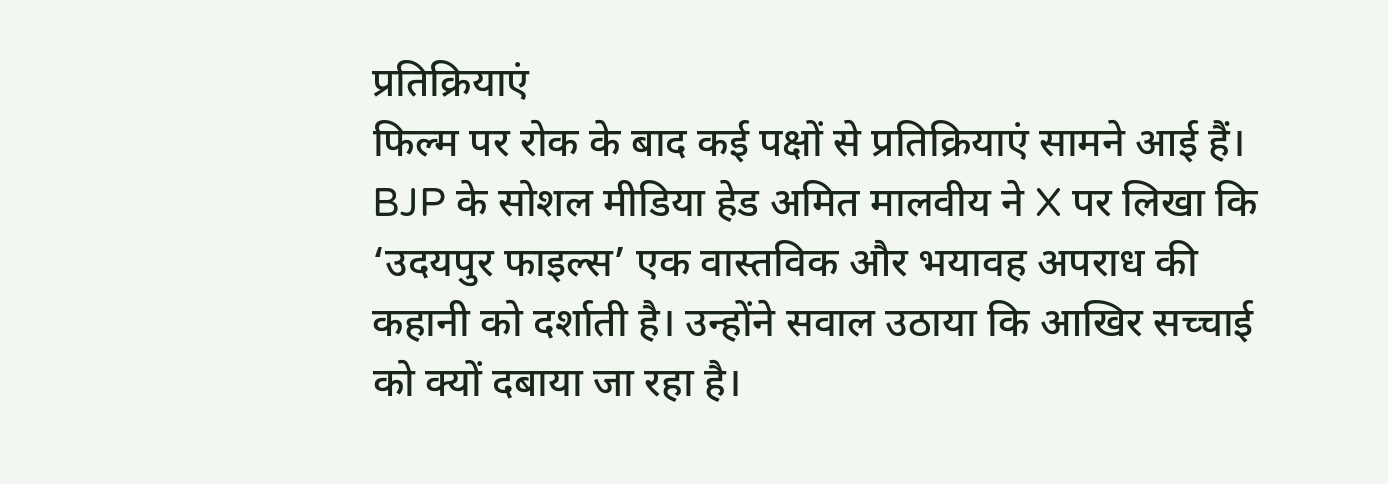प्रतिक्रियाएं
फिल्म पर रोक के बाद कई पक्षों से प्रतिक्रियाएं सामने आई हैं। BJP के सोशल मीडिया हेड अमित मालवीय ने X पर लिखा कि ‘उदयपुर फाइल्स’ एक वास्तविक और भयावह अपराध की कहानी को दर्शाती है। उन्होंने सवाल उठाया कि आखिर सच्चाई को क्यों दबाया जा रहा है।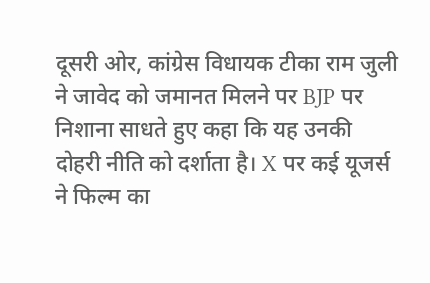दूसरी ओर, कांग्रेस विधायक टीका राम जुली ने जावेद को जमानत मिलने पर BJP पर निशाना साधते हुए कहा कि यह उनकी दोहरी नीति को दर्शाता है। X पर कई यूजर्स ने फिल्म का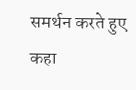समर्थन करते हुए कहा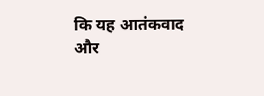कि यह आतंकवाद और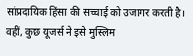सांप्रदायिक हिंसा की सच्चाई को उजागर करती है। वहीं, कुछ यूजर्स ने इसे मुस्लिम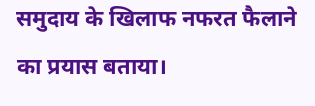समुदाय के खिलाफ नफरत फैलाने का प्रयास बताया।